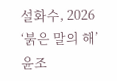설화수, 2026 ‘붉은 말의 해’ 윤조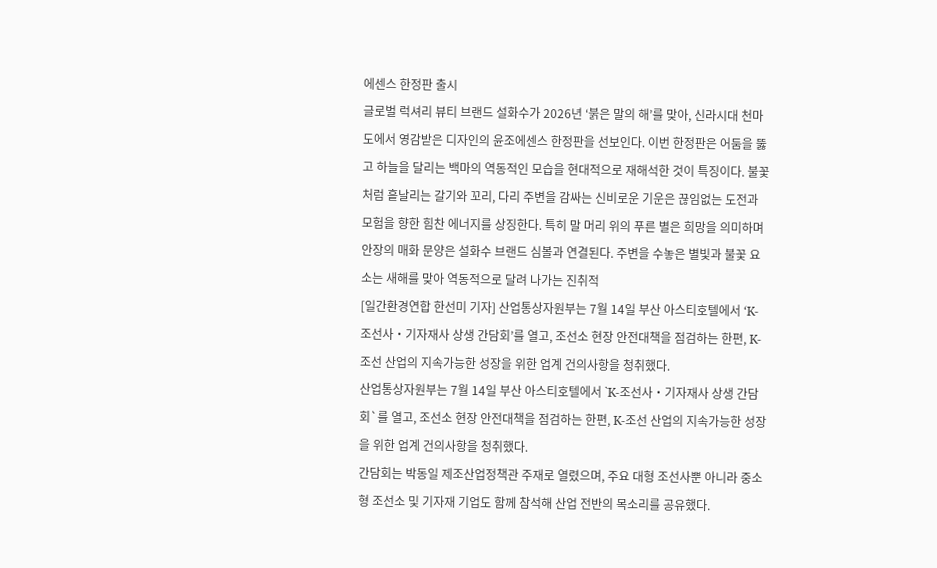에센스 한정판 출시
글로벌 럭셔리 뷰티 브랜드 설화수가 2026년 ‘붉은 말의 해’를 맞아, 신라시대 천마도에서 영감받은 디자인의 윤조에센스 한정판을 선보인다. 이번 한정판은 어둠을 뚫고 하늘을 달리는 백마의 역동적인 모습을 현대적으로 재해석한 것이 특징이다. 불꽃처럼 흩날리는 갈기와 꼬리, 다리 주변을 감싸는 신비로운 기운은 끊임없는 도전과 모험을 향한 힘찬 에너지를 상징한다. 특히 말 머리 위의 푸른 별은 희망을 의미하며 안장의 매화 문양은 설화수 브랜드 심볼과 연결된다. 주변을 수놓은 별빛과 불꽃 요소는 새해를 맞아 역동적으로 달려 나가는 진취적
[일간환경연합 한선미 기자] 산업통상자원부는 7월 14일 부산 아스티호텔에서 ‘K-조선사‧기자재사 상생 간담회’를 열고, 조선소 현장 안전대책을 점검하는 한편, K-조선 산업의 지속가능한 성장을 위한 업계 건의사항을 청취했다.
산업통상자원부는 7월 14일 부산 아스티호텔에서 `K-조선사‧기자재사 상생 간담회`를 열고, 조선소 현장 안전대책을 점검하는 한편, K-조선 산업의 지속가능한 성장을 위한 업계 건의사항을 청취했다.
간담회는 박동일 제조산업정책관 주재로 열렸으며, 주요 대형 조선사뿐 아니라 중소형 조선소 및 기자재 기업도 함께 참석해 산업 전반의 목소리를 공유했다.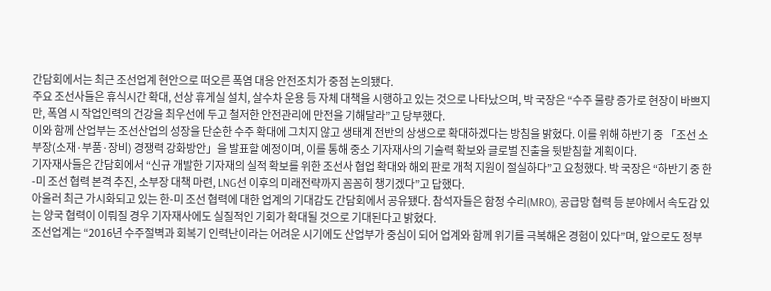간담회에서는 최근 조선업계 현안으로 떠오른 폭염 대응 안전조치가 중점 논의됐다.
주요 조선사들은 휴식시간 확대, 선상 휴게실 설치, 살수차 운용 등 자체 대책을 시행하고 있는 것으로 나타났으며, 박 국장은 “수주 물량 증가로 현장이 바쁘지만, 폭염 시 작업인력의 건강을 최우선에 두고 철저한 안전관리에 만전을 기해달라”고 당부했다.
이와 함께 산업부는 조선산업의 성장을 단순한 수주 확대에 그치지 않고 생태계 전반의 상생으로 확대하겠다는 방침을 밝혔다. 이를 위해 하반기 중 「조선 소부장(소재·부품·장비) 경쟁력 강화방안」을 발표할 예정이며, 이를 통해 중소 기자재사의 기술력 확보와 글로벌 진출을 뒷받침할 계획이다.
기자재사들은 간담회에서 “신규 개발한 기자재의 실적 확보를 위한 조선사 협업 확대와 해외 판로 개척 지원이 절실하다”고 요청했다. 박 국장은 “하반기 중 한-미 조선 협력 본격 추진, 소부장 대책 마련, LNG선 이후의 미래전략까지 꼼꼼히 챙기겠다”고 답했다.
아울러 최근 가시화되고 있는 한-미 조선 협력에 대한 업계의 기대감도 간담회에서 공유됐다. 참석자들은 함정 수리(MRO), 공급망 협력 등 분야에서 속도감 있는 양국 협력이 이뤄질 경우 기자재사에도 실질적인 기회가 확대될 것으로 기대된다고 밝혔다.
조선업계는 “2016년 수주절벽과 회복기 인력난이라는 어려운 시기에도 산업부가 중심이 되어 업계와 함께 위기를 극복해온 경험이 있다”며, 앞으로도 정부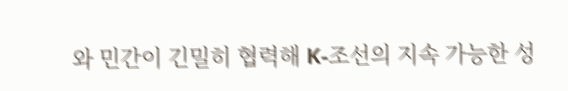와 민간이 긴밀히 협력해 K-조선의 지속 가능한 성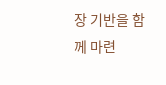장 기반을 함께 마련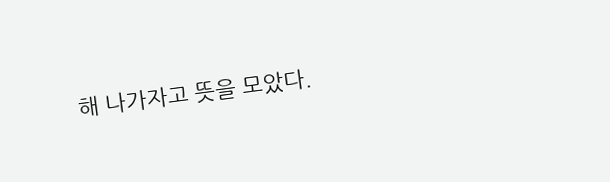해 나가자고 뜻을 모았다.